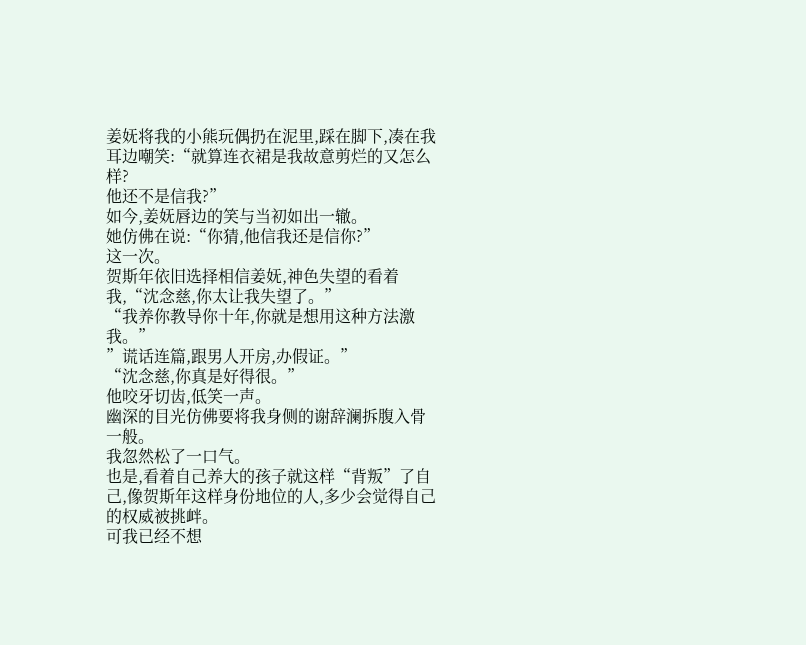姜妩将我的小熊玩偶扔在泥里,踩在脚下,凑在我耳边嘲笑:“就算连衣裙是我故意剪烂的又怎么样?
他还不是信我?”
如今,姜妩唇边的笑与当初如出一辙。
她仿佛在说:“你猜,他信我还是信你?”
这一次。
贺斯年依旧选择相信姜妩,神色失望的看着我,“沈念慈,你太让我失望了。”
“我养你教导你十年,你就是想用这种方法激我。”
”谎话连篇,跟男人开房,办假证。”
“沈念慈,你真是好得很。”
他咬牙切齿,低笑一声。
幽深的目光仿佛要将我身侧的谢辞澜拆腹入骨一般。
我忽然松了一口气。
也是,看着自己养大的孩子就这样“背叛”了自己,像贺斯年这样身份地位的人,多少会觉得自己的权威被挑衅。
可我已经不想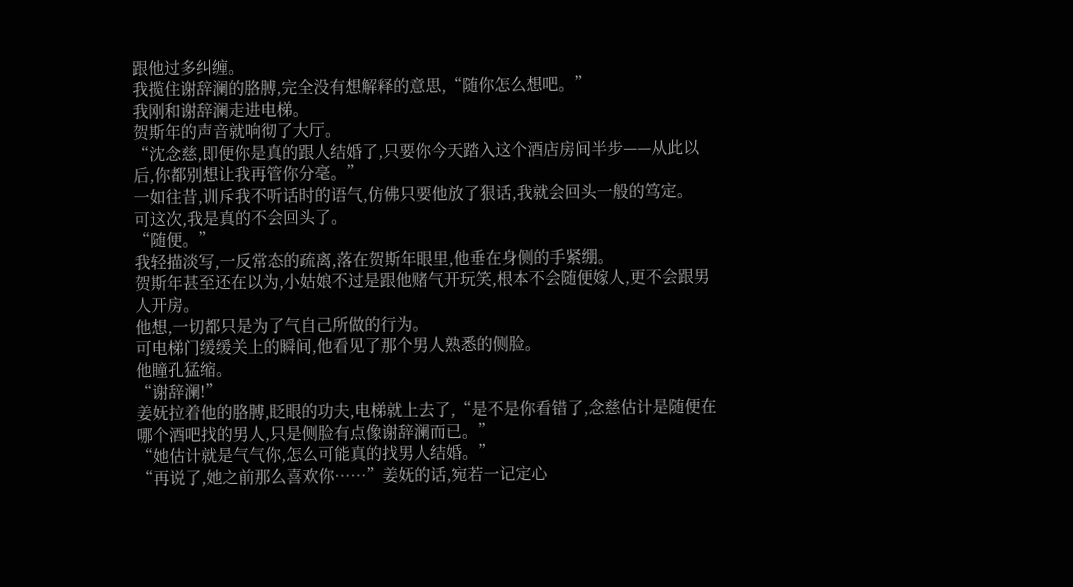跟他过多纠缠。
我揽住谢辞澜的胳膊,完全没有想解释的意思,“随你怎么想吧。”
我刚和谢辞澜走进电梯。
贺斯年的声音就响彻了大厅。
“沈念慈,即便你是真的跟人结婚了,只要你今天踏入这个酒店房间半步——从此以后,你都别想让我再管你分毫。”
一如往昔,训斥我不听话时的语气,仿佛只要他放了狠话,我就会回头一般的笃定。
可这次,我是真的不会回头了。
“随便。”
我轻描淡写,一反常态的疏离,落在贺斯年眼里,他垂在身侧的手紧绷。
贺斯年甚至还在以为,小姑娘不过是跟他赌气开玩笑,根本不会随便嫁人,更不会跟男人开房。
他想,一切都只是为了气自己所做的行为。
可电梯门缓缓关上的瞬间,他看见了那个男人熟悉的侧脸。
他瞳孔猛缩。
“谢辞澜!”
姜妩拉着他的胳膊,眨眼的功夫,电梯就上去了,“是不是你看错了,念慈估计是随便在哪个酒吧找的男人,只是侧脸有点像谢辞澜而已。”
“她估计就是气气你,怎么可能真的找男人结婚。”
“再说了,她之前那么喜欢你……”姜妩的话,宛若一记定心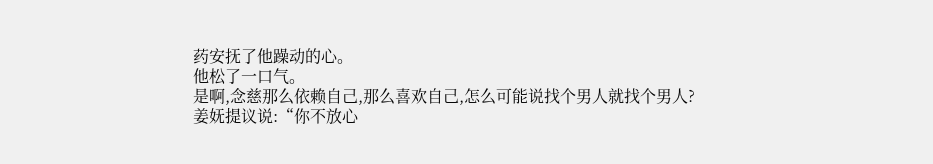药安抚了他躁动的心。
他松了一口气。
是啊,念慈那么依赖自己,那么喜欢自己,怎么可能说找个男人就找个男人?
姜妩提议说:“你不放心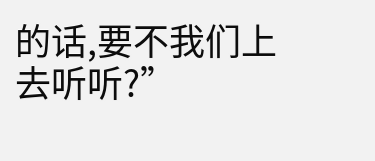的话,要不我们上去听听?”